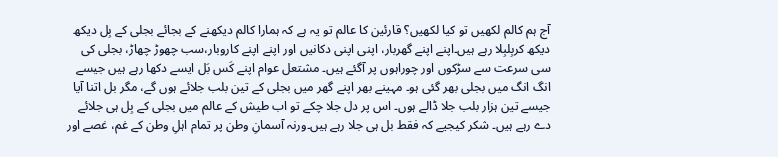آج ہم کالم لکھیں تو کیا لکھیں؟ قارئین کا عالم تو یہ ہے کہ ہمارا کالم دیکھنے کے بجائے بجلی کے بِل دیکھ دیکھ کربِلبِلا رہے ہیں۔اپنے اپنے گھربار، اپنی اپنی دکانیں اور اپنے اپنے کاروبار،سب چھوڑ چھاڑ، بجلی کی سی سرعت سے سڑکوں اور چوراہوں پر آگئے ہیں۔ مشتعل عوام اپنے کَس بَل ایسے دکھا رہے ہیں جیسے انگ انگ میں بجلی بھر گئی ہو۔ مہینے بھر اپنے گھر میں بجلی کے تین بلب جلائے ہوں گے، مگر بل اتنا آیا جیسے تین ہزار بلب جلا ڈالے ہوں۔ اس پر دل جلا چکے تو اب طیش کے عالم میں بجلی کے بِل ہی جلائے دے رہے ہیں۔ شکر کیجیے کہ فقط بل ہی جلا رہے ہیں۔ورنہ آسمانِ وطن پر تمام اہلِ وطن کے غم، غصے اور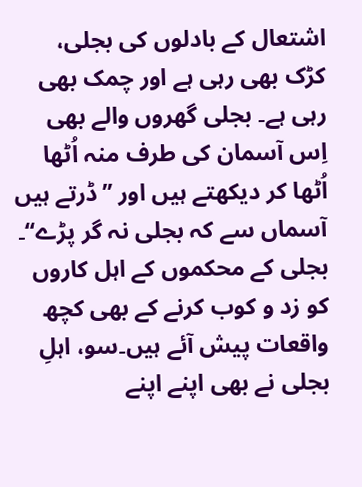اشتعال کے بادلوں کی بجلی، کڑک بھی رہی ہے اور چمک بھی رہی ہے۔ بجلی گھروں والے بھی اِس آسمان کی طرف منہ اُٹھا اُٹھا کر دیکھتے ہیں اور ’’ڈرتے ہیں آسماں سے کہ بجلی نہ گر پڑے‘‘۔ بجلی کے محکموں کے اہل کاروں کو زد و کوب کرنے کے بھی کچھ واقعات پیش آئے ہیں۔سو، اہلِ بجلی نے بھی اپنے اپنے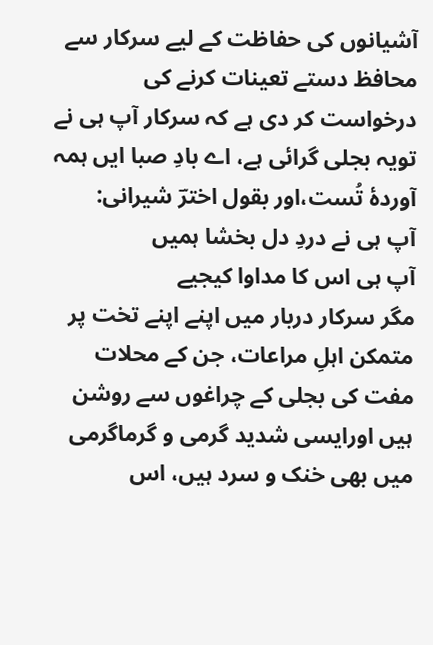آشیانوں کی حفاظت کے لیے سرکار سے محافظ دستے تعینات کرنے کی درخواست کر دی ہے کہ سرکار آپ ہی نے تویہ بجلی گرائی ہے، اے بادِ صبا ایں ہمہ آوردۂ تُست،اور بقول اخترؔ شیرانی:
آپ ہی نے دردِ دل بخشا ہمیں
آپ ہی اس کا مداوا کیجیے
مگر سرکار دربار میں اپنے اپنے تخت پر متمکن اہلِ مراعات، جن کے محلات مفت کی بجلی کے چراغوں سے روشن ہیں اورایسی شدید گرمی و گرماگرمی میں بھی خنک و سرد ہیں، اس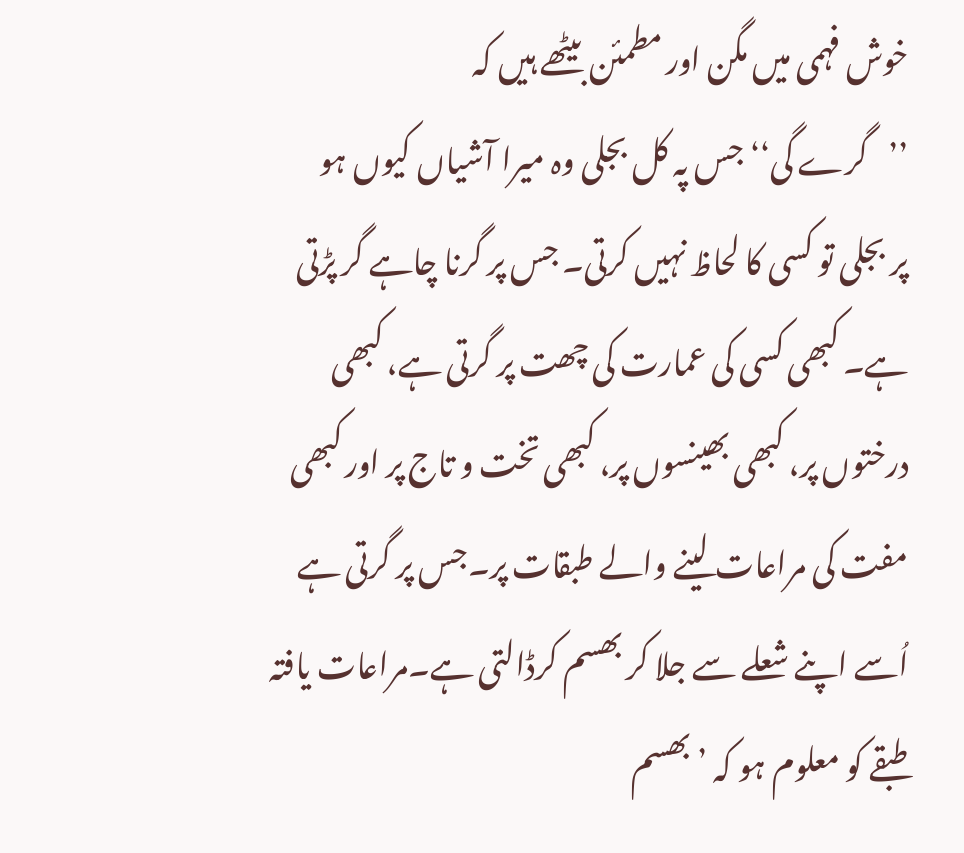خوش فہمی میں مگن اور مطمئن بیٹھے ہیں کہ
’’گرے گی‘‘ جس پہ کل بجلی وہ میرا آشیاں کیوں ہو
پر بجلی تو کسی کا لحاظ نہیں کرتی۔ جس پر گرنا چاہے گر پڑتی ہے۔ کبھی کسی کی عمارت کی چھت پر گرتی ہے، کبھی درختوں پر، کبھی بھینسوں پر، کبھی تخت و تاج پر اور کبھی مفت کی مراعات لینے والے طبقات پر۔جس پر گرتی ہے اُسے اپنے شعلے سے جلا کر بھسم کرڈالتی ہے۔مراعات یافتہ طبقے کو معلوم ہو کہ ’بھسم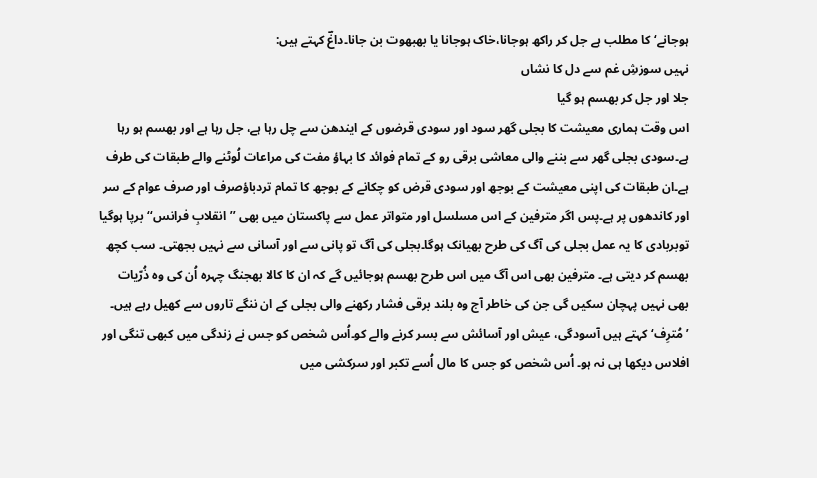ہوجانے‘ کا مطلب ہے جل کر راکھ ہوجانا،خاک ہوجانا یا بھبھوت بن جانا۔داغؔ کہتے ہیں:
نہیں سوزشِ غم سے دل کا نشاں
جلا اور جل کر بھسم ہو گیا
اس وقت ہماری معیشت کا بجلی گھر سود اور سودی قرضوں کے ایندھن سے چل رہا ہے، جل رہا ہے اور بھسم ہو رہا ہے۔سودی بجلی گھر سے بننے والی معاشی برقی رو کے تمام فوائد کا بہاؤ مفت کی مراعات لُوٹنے والے طبقات کی طرف ہے۔ان طبقات کی اپنی معیشت کے بوجھ اور سودی قرض کو چکانے کے بوجھ کا تمام تردباؤصرف اور صرف عوام کے سر اور کاندھوں پر ہے۔پس اگر مترفین کے اس مسلسل اور متواتر عمل سے پاکستان میں بھی ’’انقلابِ فرانس‘‘برپا ہوگیا توبربادی کا یہ عمل بجلی کی آگ کی طرح بھیانک ہوگا۔بجلی کی آگ تو پانی سے اور آسانی سے نہیں بجھتی۔ سب کچھ بھسم کر دیتی ہے۔ مترفین بھی اس آگ میں اس طرح بھسم ہوجائیں گے کہ ان کا کالا بھجنگ چہرہ اُن کی وہ ذُرّیات بھی نہیں پہچان سکیں گی جن کی خاطر آج وہ بلند برقی فشار رکھنے والی بجلی کے ان ننگے تاروں سے کھیل رہے ہیں۔
’مُترِف‘ کہتے ہیں آسودگی، عیش اور آسائش سے بسر کرنے والے کو۔اُس شخص کو جس نے زندگی میں کبھی تنگی اور افلاس دیکھا ہی نہ ہو۔ اُس شخص کو جس کا مال اُسے تکبر اور سرکشی میں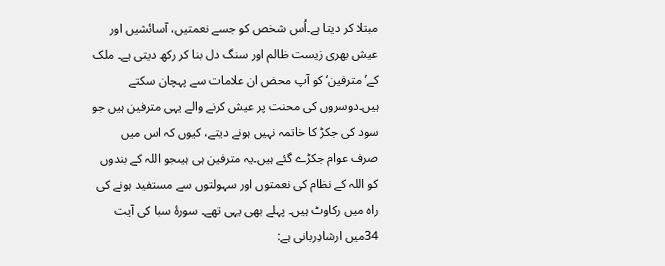مبتلا کر دیتا ہے۔اُس شخص کو جسے نعمتیں، آسائشیں اور عیش بھری زیست ظالم اور سنگ دل بنا کر رکھ دیتی ہے۔ ملک کے’مترفین‘ کو آپ محض ان علامات سے پہچان سکتے ہیں۔دوسروں کی محنت پر عیش کرنے والے یہی مترفین ہیں جو سود کی جکڑ کا خاتمہ نہیں ہونے دیتے، کیوں کہ اس میں صرف عوام جکڑے گئے ہیں۔یہ مترفین ہی ہیںجو اللہ کے بندوں کو اللہ کے نظام کی نعمتوں اور سہولتوں سے مستفید ہونے کی راہ میں رکاوٹ ہیں۔ پہلے بھی یہی تھے۔ سورۂ سبا کی آیت 34میں ارشادِربانی ہے: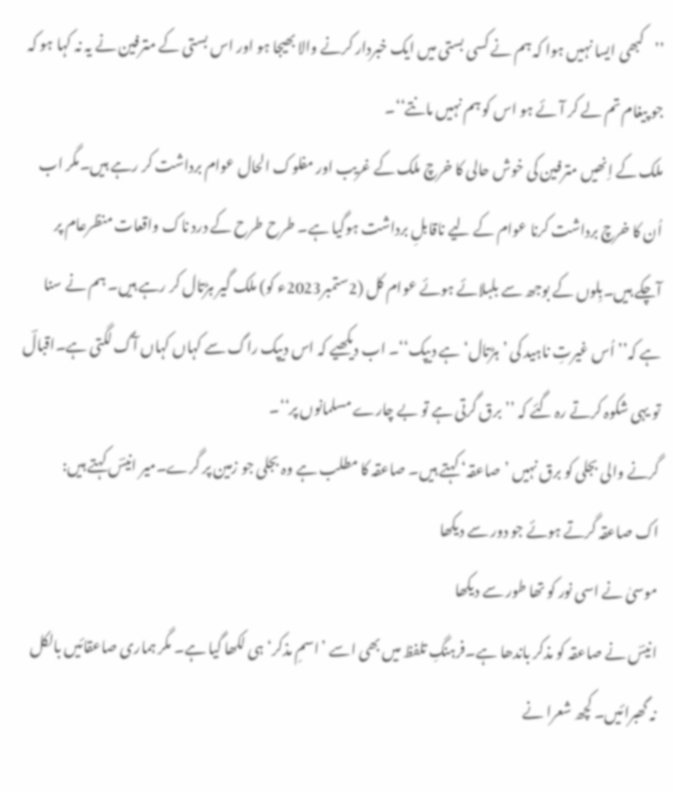’’کبھی ایسا نہیں ہوا کہ ہم نے کسی بستی میں ایک خبردار کرنے والا بھیجا ہو اور اس بستی کے مترفین نے یہ نہ کہا ہو کہ جو پیغام تم لے کر آئے ہو اس کو ہم نہیں مانتے‘‘۔
ملک کے اِنھیں مترفین کی خوش حالی کا خرچ ملک کے غریب اور مفلوک الحال عوام برداشت کر رہے ہیں۔مگر اب اُن کا خرچ برداشت کرنا عوام کے لیے ناقابلِ برداشت ہوگیا ہے۔ طرح طرح کے درد ناک واقعات منظرعام پر آچکے ہیں۔بِلوں کے بوجھ سے بلبلائے ہوئے عوام کل (2ستمبر2023ء کو) ملک گیر ہڑتال کر رہے ہیں۔ ہم نے سنا ہے کہ’’ اُس غیرتِ ناہید کی ’ہڑتال‘ ہے دیپک‘‘۔ اب دیکھیے کہ اس دیپک راگ سے کہاں کہاں آگ لگتی ہے۔اقبالؔ تو یہی شکوہ کرتے رہ گئے کہ ’’برق گرتی ہے تو بے چارے مسلمانوں پر‘‘۔
گرنے والی بجلی کو برق نہیں ’صاعقہ‘ کہتے ہیں۔ صاعقہ کا مطلب ہے وہ بجلی جو زمین پر گرے۔میر انیسؔ کہتے ہیں:
اک صاعقہ گرتے ہوئے جو دور سے دیکھا
موسیٰ نے اسی نور کو تھا طور سے دیکھا
انیسؔ نے صاعقہ کو مذکر باندھا ہے۔فرہنگِ تلفظ میں بھی اسے ’اسمِ مذکر‘ ہی لکھا گیا ہے۔ مگر ہماری صاعقائیں بالکل نہ گھبرائیں۔ کچھ شعرا نے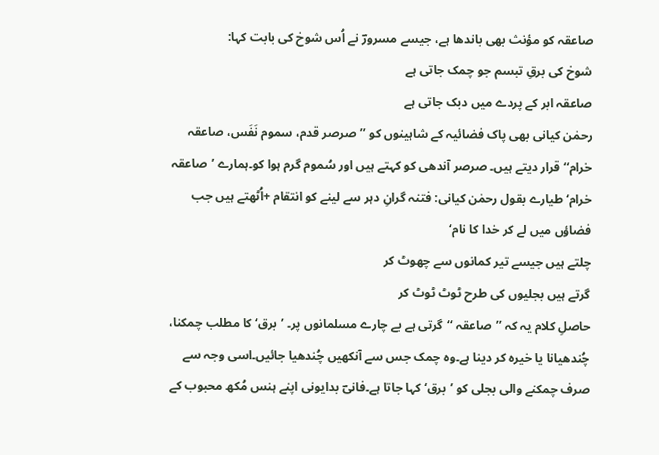صاعقہ کو مؤنث بھی باندھا ہے، جیسے مسرورؔ نے اُس شوخ کی بابت کہا:
شوخ کی برقِ تبسم جو چمک جاتی ہے
صاعقہ ابر کے پردے میں دبک جاتی ہے
رحمٰن کیانی بھی پاک فضائیہ کے شاہینوں کو ’’صرصر قدم، سموم نَفَس، صاعقہ خرام‘‘ قرار دیتے ہیں۔ صرصر آندھی کو کہتے ہیں اور سُموم گرم ہوا کو۔ہمارے ’صاعقہ خرام‘ طیارے بقول رحمٰن کیانی: فتنہ گرانِ دہر سے لینے کو انتقام +اُٹھتے ہیں جب فضاؤں میں لے کر خدا کا نام‘
چلتے ہیں جیسے تیر کمانوں سے چھوٹ کر
گرتے ہیں بجلیوں کی طرح ٹوٹ ٹوٹ کر
حاصلِ کلام یہ کہ ’’صاعقہ ‘‘گرتی ہے بے چارے مسلمانوں پر۔ ’برق‘ کا مطلب چمکنا، چُندھیانا یا خیرہ کر دینا ہے۔وہ چمک جس سے آنکھیں چُندھیا جائیں۔اسی وجہ سے صرف چمکنے والی بجلی کو ’برق‘ کہا جاتا ہے۔فانیؔ بدایونی اپنے ہنس مُکھ محبوب کے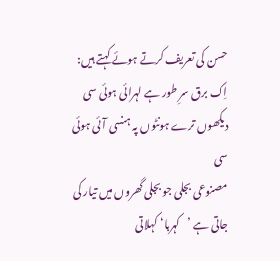حسن کی تعریف کرتے ہوئے کہتے ہیں:
اِک برق سرِ طور ہے لہرائی ہوئی سی
دیکھوں ترے ہونٹوں پہ ہنسی آئی ہوئی سی
مصنوعی بجلی جو بجلی گھروں میں تیار کی جاتی ہے ’کہربا‘ کہلاتی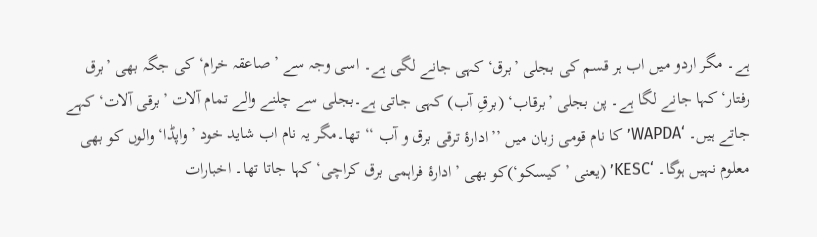ہے۔ مگر اردو میں اب ہر قسم کی بجلی ’برق‘ کہی جانے لگی ہے۔ اسی وجہ سے ’صاعقہ خرام‘ کی جگہ بھی ’برق رفتار‘ کہا جانے لگا ہے۔ پن بجلی ’برقاب‘ (برقِ آب) کہی جاتی ہے۔بجلی سے چلنے والے تمام آلات ’برقی آلات‘ کہے جاتے ہیں۔ ‘WAPDA’ کا نام قومی زبان میں ’’ادارۂ ترقی برق و آب ‘‘ تھا۔مگر یہ نام اب شاید خود ’واپڈا‘ والوں کو بھی معلوم نہیں ہوگا۔ ‘KESC’ (یعنی ’کیسکو‘)کو بھی ’ادارۂ فراہمی برق کراچی‘ کہا جاتا تھا۔ اخبارات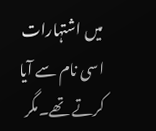میں اشتہارات اسی نام سے آیا کرتے تھے۔مگر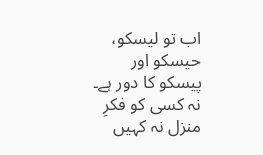اب تو لیسکو، حیسکو اور پیسکو کا دور ہے۔
نہ کسی کو فکرِ منزل نہ کہیں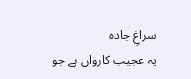سراغِ جادہ
یہ عجیب کارواں ہے جو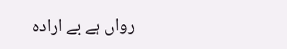رواں ہے بے ارادہ